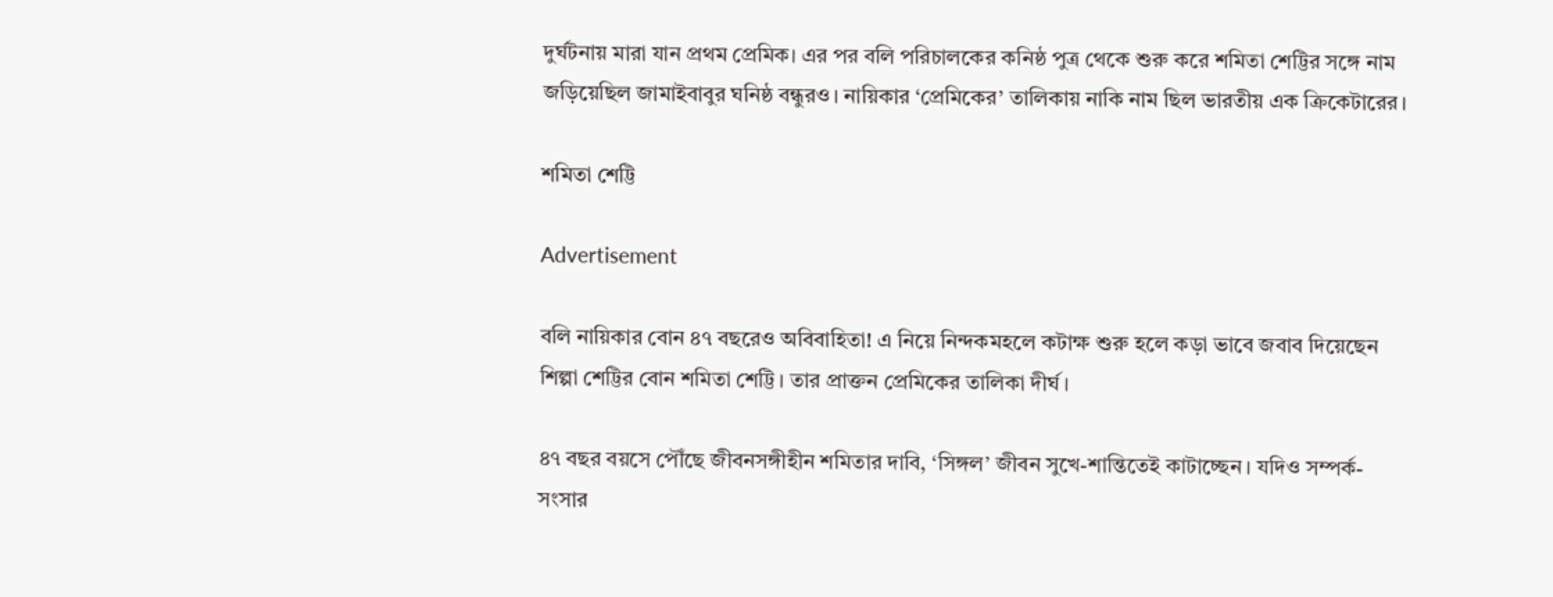দুর্ঘটনায় মারা যান প্রথম প্রেমিক। এর পর বলি পরিচালকের কনিষ্ঠ পুত্র থেকে শুরু করে শমিতা শেট্টির সঙ্গে নাম জড়িয়েছিল জামাইবাবুর ঘনিষ্ঠ বন্ধুরও। নায়িকার ‘প্রেমিকের’ তালিকায় নাকি নাম ছিল ভারতীয় এক ক্রিকেটারের।

শমিতা শেট্টি

Advertisement

বলি নায়িকার বোন ৪৭ বছরেও অবিবাহিতা! এ নিয়ে নিন্দকমহলে কটাক্ষ শুরু হলে কড়া ভাবে জবাব দিয়েছেন শিল্পা শেট্টির বোন শমিতা শেট্টি। তার প্রাক্তন প্রেমিকের তালিকা দীর্ঘ।

৪৭ বছর বয়সে পৌঁছে জীবনসঙ্গীহীন শমিতার দাবি, ‘সিঙ্গল’ জীবন সুখে-শান্তিতেই কাটাচ্ছেন। যদিও সম্পর্ক-সংসার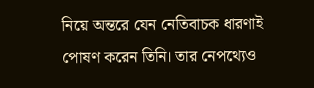নিয়ে অন্তরে যেন নেতিবাচক ধারণাই পোষণ করেন তিনি। তার নেপথ্যেও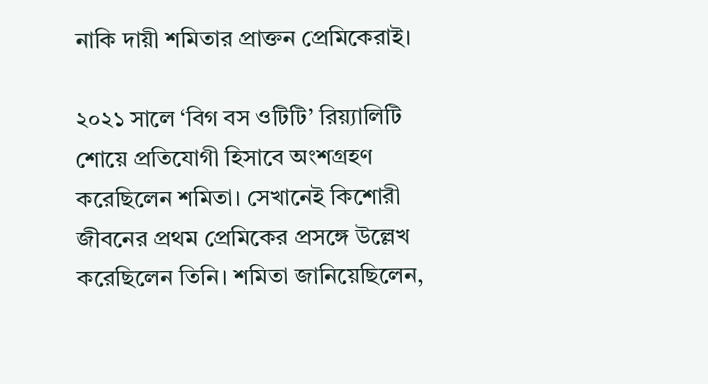নাকি দায়ী শমিতার প্রাক্তন প্রেমিকেরাই।

২০২১ সালে ‘বিগ বস ওটিটি’ রিয়্যালিটি শোয়ে প্রতিযোগী হিসাবে অংশগ্রহণ করেছিলেন শমিতা। সেখানেই কিশোরী জীবনের প্রথম প্রেমিকের প্রসঙ্গে উল্লেখ করেছিলেন তিনি। শমিতা জানিয়েছিলেন,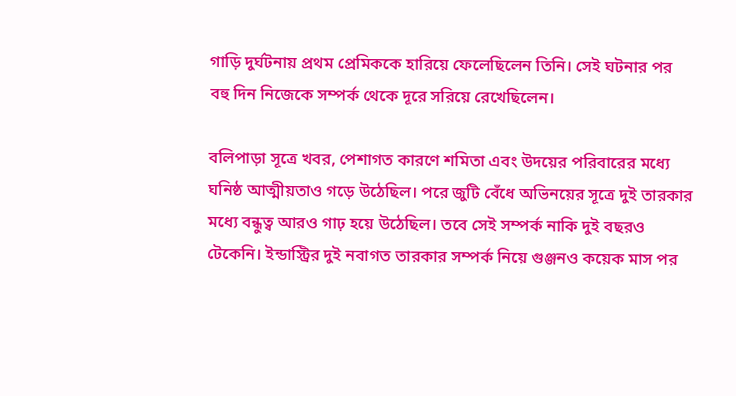গাড়ি দুর্ঘটনায় প্রথম প্রেমিককে হারিয়ে ফেলেছিলেন তিনি। সেই ঘটনার পর বহু দিন নিজেকে সম্পর্ক থেকে দূরে সরিয়ে রেখেছিলেন।

বলিপাড়া সূত্রে খবর, পেশাগত কারণে শমিতা এবং উদয়ের পরিবারের মধ্যে ঘনিষ্ঠ আত্মীয়তাও গড়ে উঠেছিল। পরে জুটি বেঁধে অভিনয়ের সূত্রে দুই তারকার মধ্যে বন্ধুত্ব আরও গাঢ় হয়ে উঠেছিল। তবে সেই সম্পর্ক নাকি দুই বছরও টেকেনি। ইন্ডাস্ট্রির দুই নবাগত তারকার সম্পর্ক নিয়ে গুঞ্জনও কয়েক মাস পর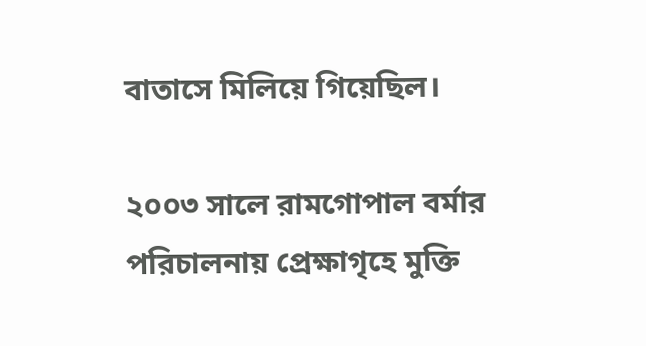বাতাসে মিলিয়ে গিয়েছিল।

২০০৩ সালে রামগোপাল বর্মার পরিচালনায় প্রেক্ষাগৃহে মুক্তি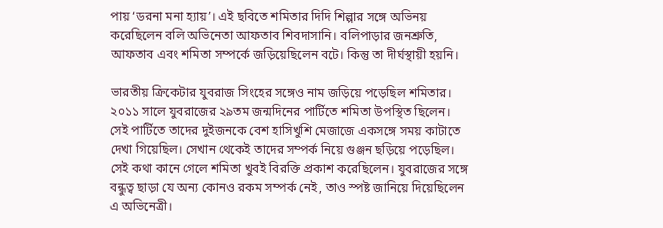পায় ‘ডরনা মনা হ্যায়’। এই ছবিতে শমিতার দিদি শিল্পার সঙ্গে অভিনয় করেছিলেন বলি অভিনেতা আফতাব শিবদাসানি। বলিপাড়ার জনশ্রুতি, আফতাব এবং শমিতা সম্পর্কে জড়িয়েছিলেন বটে। কিন্তু তা দীর্ঘস্থায়ী হয়নি।

ভারতীয় ক্রিকেটার যুবরাজ সিংহের সঙ্গেও নাম জড়িয়ে পড়েছিল শমিতার। ২০১১ সালে যুবরাজের ২৯তম জন্মদিনের পার্টিতে শমিতা উপস্থিত ছিলেন। সেই পার্টিতে তাদের দুইজনকে বেশ হাসিখুশি মেজাজে একসঙ্গে সময় কাটাতে দেখা গিয়েছিল। সেখান থেকেই তাদের সম্পর্ক নিয়ে গুঞ্জন ছড়িয়ে পড়েছিল। সেই কথা কানে গেলে শমিতা খুবই বিরক্তি প্রকাশ করেছিলেন। যুবরাজের সঙ্গে বন্ধুত্ব ছাড়া যে অন্য কোনও রকম সম্পর্ক নেই, তাও স্পষ্ট জানিয়ে দিয়েছিলেন এ অভিনেত্রী।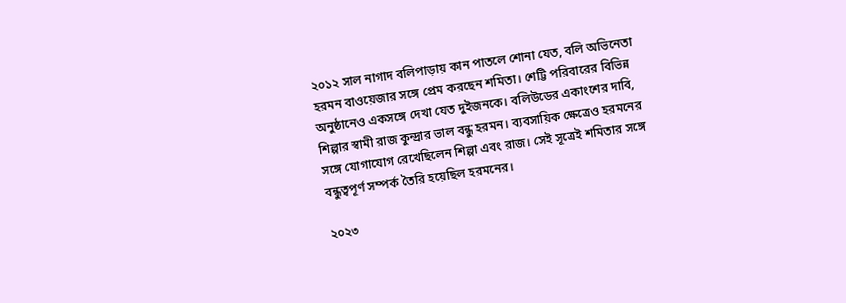২০১২ সাল নাগাদ বলিপাড়ায় কান পাতলে শোনা যেত, বলি অভিনেতা হরমন বাওয়েজার সঙ্গে প্রেম করছেন শমিতা। শেট্টি পরিবারের বিভিন্ন অনুষ্ঠানেও একসঙ্গে দেখা যেত দুইজনকে। বলিউডের একাংশের দাবি, শিল্পার স্বামী রাজ কুন্দ্রার ভাল বন্ধু হরমন। ব্যবসায়িক ক্ষেত্রেও হরমনের সঙ্গে যোগাযোগ রেখেছিলেন শিল্পা এবং রাজ। সেই সূত্রেই শমিতার সঙ্গে বন্ধুত্বপূর্ণ সম্পর্ক তৈরি হয়েছিল হরমনের।

২০২৩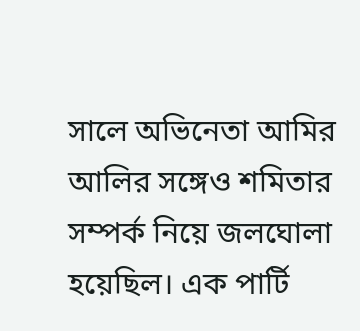সালে অভিনেতা আমির আলির সঙ্গেও শমিতার সম্পর্ক নিয়ে জলঘোলা হয়েছিল। এক পার্টি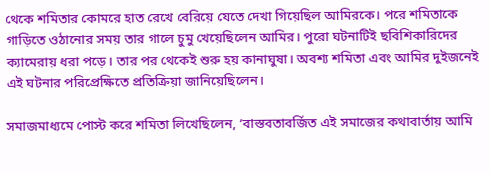থেকে শমিতার কোমরে হাত রেখে বেরিয়ে যেতে দেখা গিয়েছিল আমিরকে। পরে শমিতাকে গাড়িতে ওঠানোর সময় তার গালে চুমু খেয়েছিলেন আমির। পুরো ঘটনাটিই ছবিশিকারিদের ক্যামেরায় ধরা পড়ে। তার পর থেকেই শুরু হয় কানাঘুষা। অবশ্য শমিতা এবং আমির দুইজনেই এই ঘটনার পরিপ্রেক্ষিতে প্রতিক্রিয়া জানিয়েছিলেন।

সমাজমাধ্যমে পোস্ট করে শমিতা লিখেছিলেন, ‘বাস্তবতাবর্জিত এই সমাজের কথাবার্তায় আমি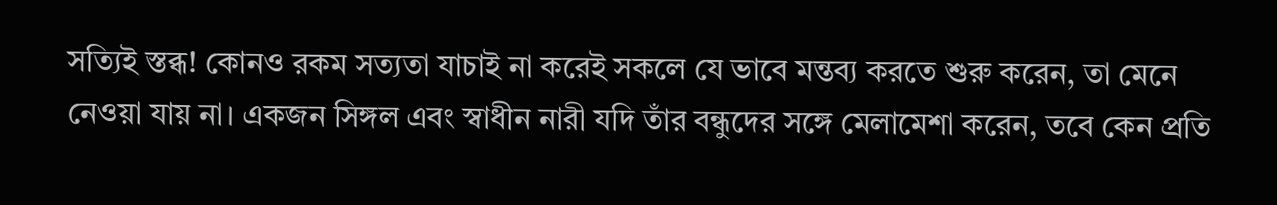সত্যিই স্তব্ধ! কোনও রকম সত্যতা যাচাই না করেই সকলে যে ভাবে মন্তব্য করতে শুরু করেন, তা মেনে নেওয়া যায় না। একজন সিঙ্গল এবং স্বাধীন নারী যদি তাঁর বন্ধুদের সঙ্গে মেলামেশা করেন, তবে কেন প্রতি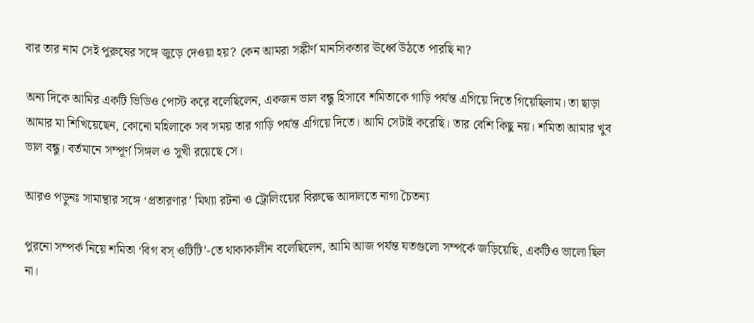বার তার নাম সেই পুরুষের সঙ্গে জুড়ে দেওয়া হয়? কেন আমরা সঙ্কীর্ণ মানসিকতার ঊর্ধ্বে উঠতে পারছি না?

অন্য দিকে আমির একটি ভিডিও পোস্ট করে বলেছিলেন, একজন ভাল বন্ধু হিসাবে শমিতাকে গাড়ি পর্যন্ত এগিয়ে দিতে গিয়েছিলাম। তা ছাড়া আমার মা শিখিয়েছেন, কোনো মহিলাকে সব সময় তার গাড়ি পর্যন্ত এগিয়ে দিতে। আমি সেটাই করেছি। তার বেশি কিছু নয়। শমিতা আমার খুব ভাল বন্ধু। বর্তমানে সম্পূর্ণ সিঙ্গল ও সুখী রয়েছে সে।

আরও পড়ুনঃ সামান্থার সঙ্গে ‘প্রতারণার’ মিথ্যা রটনা ও ট্রোলিংয়ের বিরুদ্ধে আদালতে নাগা চৈতন্য

পুরনো সম্পর্ক নিয়ে শমিতা ‘বিগ বস্ ওটিটি’-তে থাকাকালীন বলেছিলেন, আমি আজ পর্যন্ত যতগুলো সম্পর্কে জড়িয়েছি, একটিও ভালো ছিল না।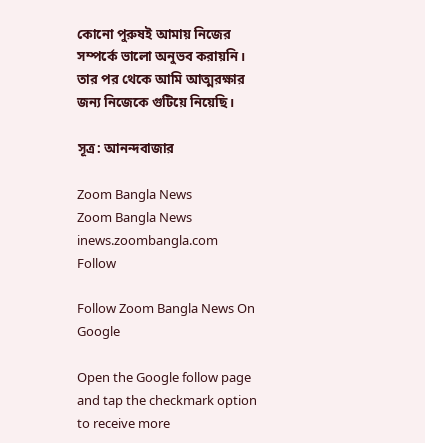কোনো পুরুষই আমায় নিজের সম্পর্কে ভালো অনুভব করায়নি। তার পর থেকে আমি আত্মরক্ষার জন্য নিজেকে গুটিয়ে নিয়েছি।

সূত্র: আনন্দবাজার

Zoom Bangla News
Zoom Bangla News
inews.zoombangla.com
Follow

Follow Zoom Bangla News On Google

Open the Google follow page and tap the checkmark option to receive more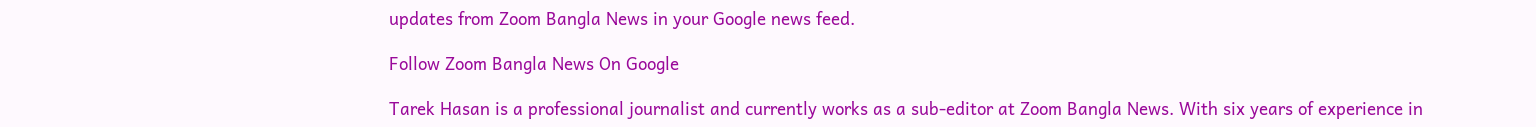updates from Zoom Bangla News in your Google news feed.

Follow Zoom Bangla News On Google

Tarek Hasan is a professional journalist and currently works as a sub-editor at Zoom Bangla News. With six years of experience in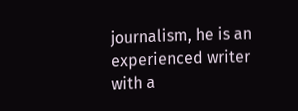journalism, he is an experienced writer with a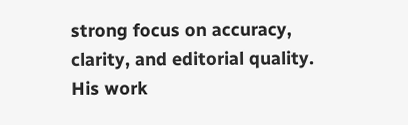strong focus on accuracy, clarity, and editorial quality. His work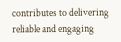contributes to delivering reliable and engaging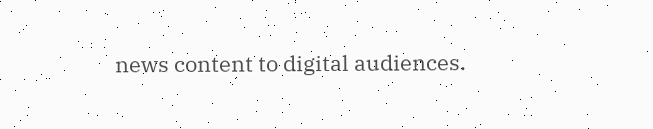news content to digital audiences.